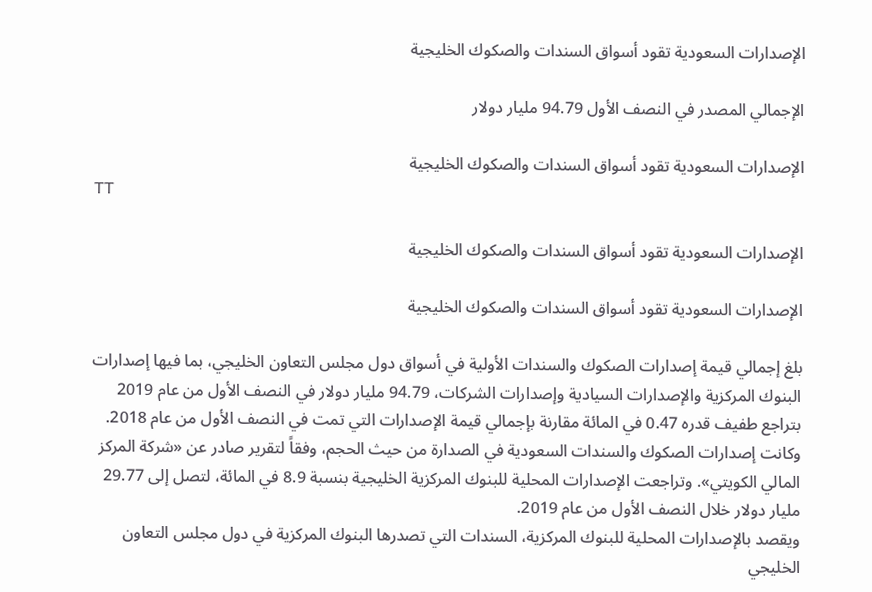الإصدارات السعودية تقود أسواق السندات والصكوك الخليجية

الإجمالي المصدر في النصف الأول 94.79 مليار دولار

الإصدارات السعودية تقود أسواق السندات والصكوك الخليجية
TT

الإصدارات السعودية تقود أسواق السندات والصكوك الخليجية

الإصدارات السعودية تقود أسواق السندات والصكوك الخليجية

بلغ إجمالي قيمة إصدارات الصكوك والسندات الأولية في أسواق دول مجلس التعاون الخليجي، بما فيها إصدارات البنوك المركزية والإصدارات السيادية وإصدارات الشركات، 94.79 مليار دولار في النصف الأول من عام 2019 بتراجع طفيف قدره 0.47 في المائة مقارنة بإجمالي قيمة الإصدارات التي تمت في النصف الأول من عام 2018.
وكانت إصدارات الصكوك والسندات السعودية في الصدارة من حيث الحجم، وفقاً لتقرير صادر عن «شركة المركز المالي الكويتي». وتراجعت الإصدارات المحلية للبنوك المركزية الخليجية بنسبة 8.9 في المائة، لتصل إلى 29.77 مليار دولار خلال النصف الأول من عام 2019.
ويقصد بالإصدارات المحلية للبنوك المركزية، السندات التي تصدرها البنوك المركزية في دول مجلس التعاون الخليجي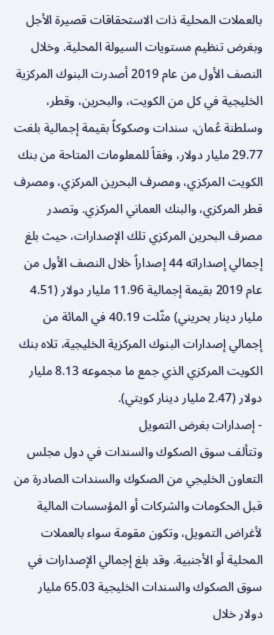بالعملات المحلية ذات الاستحقاقات قصيرة الأجل وبغرض تنظيم مستويات السيولة المحلية. وخلال النصف الأول من عام 2019 أصدرت البنوك المركزية الخليجية في كل من الكويت، والبحرين، وقطر، وسلطنة عُمان، سندات وصكوكاً بقيمة إجمالية بلغت 29.77 مليار دولار، وفقاً للمعلومات المتاحة من بنك الكويت المركزي، ومصرف البحرين المركزي، ومصرف قطر المركزي، والبنك العماني المركزي. وتصدر مصرف البحرين المركزي تلك الإصدارات، حيث بلغ إجمالي إصداراته 44 إصداراً خلال النصف الأول من عام 2019 بقيمة إجمالية 11.96 مليار دولار (4.51 مليار دينار بحريني) مثّلت 40.19 في المائة من إجمالي إصدارات البنوك المركزية الخليجية، تلاه بنك الكويت المركزي الذي جمع ما مجموعه 8.13 مليار دولار (2.47 مليار دينار كويتي).
- إصدارات بغرض التمويل
وتتألف سوق الصكوك والسندات في دول مجلس التعاون الخليجي من الصكوك والسندات الصادرة من قبل الحكومات والشركات أو المؤسسات المالية لأغراض التمويل، وتكون مقومة سواء بالعملات المحلية أو الأجنبية. وقد بلغ إجمالي الإصدارات في سوق الصكوك والسندات الخليجية 65.03 مليار دولار خلال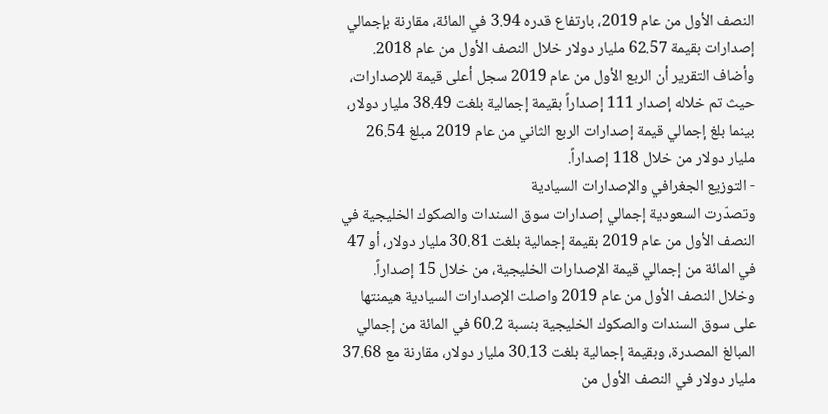النصف الأول من عام 2019، بارتفاع قدره 3.94 في المائة، مقارنة بإجمالي إصدارات بقيمة 62.57 مليار دولار خلال النصف الأول من عام 2018.
وأضاف التقرير أن الربع الأول من عام 2019 سجل أعلى قيمة للإصدارات، حيث تم خلاله إصدار 111 إصداراً بقيمة إجمالية بلغت 38.49 مليار دولار، بينما بلغ إجمالي قيمة إصدارات الربع الثاني من عام 2019 مبلغ 26.54 مليار دولار من خلال 118 إصداراً.
- التوزيع الجغرافي والإصدارات السيادية
وتصدّرت السعودية إجمالي إصدارات سوق السندات والصكوك الخليجية في النصف الأول من عام 2019 بقيمة إجمالية بلغت 30.81 مليار دولار، أو 47 في المائة من إجمالي قيمة الإصدارات الخليجية، من خلال 15 إصداراً.
وخلال النصف الأول من عام 2019 واصلت الإصدارات السيادية هيمنتها على سوق السندات والصكوك الخليجية بنسبة 60.2 في المائة من إجمالي المبالغ المصدرة، وبقيمة إجمالية بلغت 30.13 مليار دولار، مقارنة مع 37.68 مليار دولار في النصف الأول من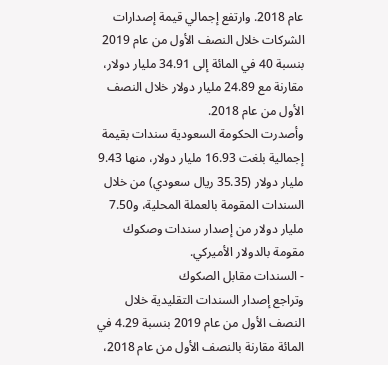عام 2018. وارتفع إجمالي قيمة إصدارات الشركات خلال النصف الأول من عام 2019 بنسبة 40 في المائة إلى 34.91 مليار دولار، مقارنة مع 24.89 مليار دولار خلال النصف الأول من عام 2018.
وأصدرت الحكومة السعودية سندات بقيمة إجمالية بلغت 16.93 مليار دولار، منها 9.43 مليار دولار (35.35 ريال سعودي) من خلال السندات المقومة بالعملة المحلية، و7.50 مليار دولار من إصدار سندات وصكوك مقومة بالدولار الأميركي.
- السندات مقابل الصكوك
وتراجع إصدار السندات التقليدية خلال النصف الأول من عام 2019 بنسبة 4.29 في المائة مقارنة بالنصف الأول من عام 2018،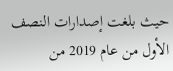حيث بلغت إصدارات النصف الأول من عام 2019 من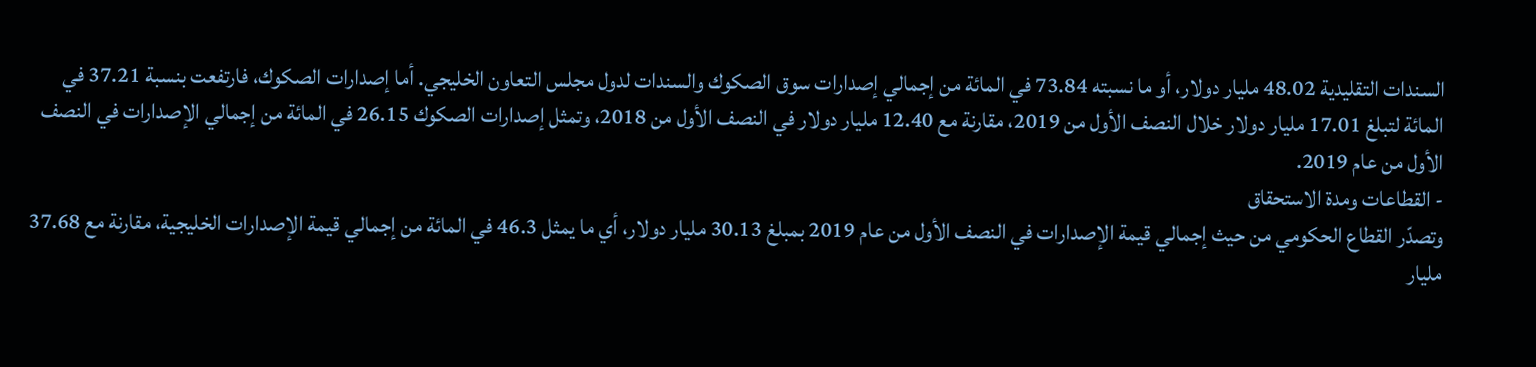السندات التقليدية 48.02 مليار دولار، أو ما نسبته 73.84 في المائة من إجمالي إصدارات سوق الصكوك والسندات لدول مجلس التعاون الخليجي. أما إصدارات الصكوك، فارتفعت بنسبة 37.21 في المائة لتبلغ 17.01 مليار دولار خلال النصف الأول من 2019، مقارنة مع 12.40 مليار دولار في النصف الأول من 2018، وتمثل إصدارات الصكوك 26.15 في المائة من إجمالي الإصدارات في النصف الأول من عام 2019.
- القطاعات ومدة الاستحقاق
وتصدّر القطاع الحكومي من حيث إجمالي قيمة الإصدارات في النصف الأول من عام 2019 بمبلغ 30.13 مليار دولار، أي ما يمثل 46.3 في المائة من إجمالي قيمة الإصدارات الخليجية، مقارنة مع 37.68 مليار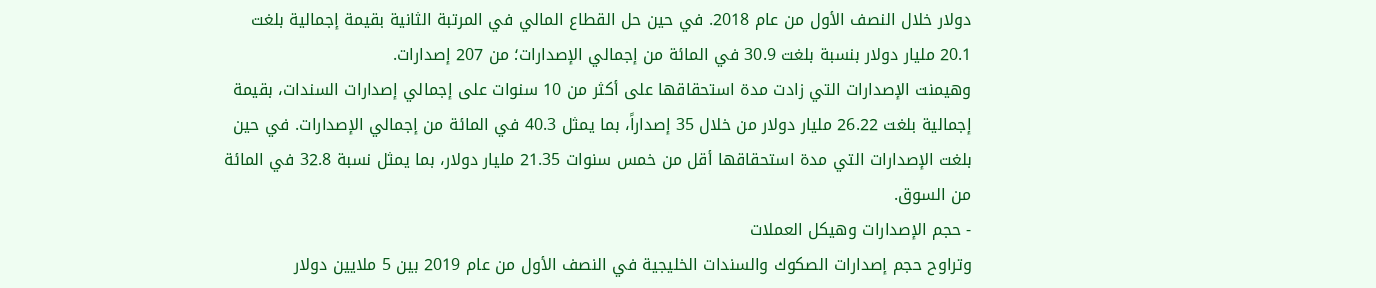دولار خلال النصف الأول من عام 2018. في حين حل القطاع المالي في المرتبة الثانية بقيمة إجمالية بلغت 20.1 مليار دولار بنسبة بلغت 30.9 في المائة من إجمالي الإصدارات؛ من 207 إصدارات.
وهيمنت الإصدارات التي زادت مدة استحقاقها على أكثر من 10 سنوات على إجمالي إصدارات السندات، بقيمة إجمالية بلغت 26.22 مليار دولار من خلال 35 إصداراً، بما يمثل 40.3 في المائة من إجمالي الإصدارات. في حين بلغت الإصدارات التي مدة استحقاقها أقل من خمس سنوات 21.35 مليار دولار، بما يمثل نسبة 32.8 في المائة من السوق.
- حجم الإصدارات وهيكل العملات
وتراوح حجم إصدارات الصكوك والسندات الخليجية في النصف الأول من عام 2019 بين 5 ملايين دولار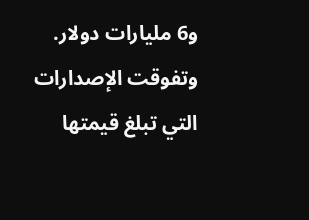و6 مليارات دولار. وتفوقت الإصدارات التي تبلغ قيمتها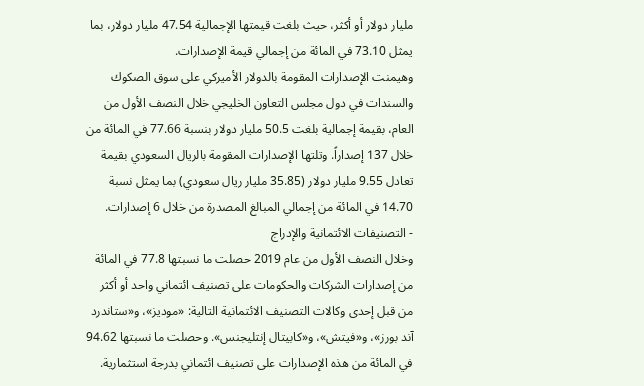مليار دولار أو أكثر، حيث بلغت قيمتها الإجمالية 47.54 مليار دولار، بما يمثل 73.10 في المائة من إجمالي قيمة الإصدارات.
وهيمنت الإصدارات المقومة بالدولار الأميركي على سوق الصكوك والسندات في دول مجلس التعاون الخليجي خلال النصف الأول من العام، بقيمة إجمالية بلغت 50.5 مليار دولار بنسبة 77.66 في المائة من خلال 137 إصداراً. وتلتها الإصدارات المقومة بالريال السعودي بقيمة تعادل 9.55 مليار دولار (35.85 مليار ريال سعودي) بما يمثل نسبة 14.70 في المائة من إجمالي المبالغ المصدرة من خلال 6 إصدارات.
- التصنيفات الائتمانية والإدراج
وخلال النصف الأول من عام 2019 حصلت ما نسبتها 77.8 في المائة من إصدارات الشركات والحكومات على تصنيف ائتماني واحد أو أكثر من قبل إحدى وكالات التصنيف الائتمانية التالية: «موديز»، و«ستاندرد آند بورز»، و«فيتش»، و«كابيتال إنتليجنس». وحصلت ما نسبتها 94.62 في المائة من هذه الإصدارات على تصنيف ائتماني بدرجة استثمارية.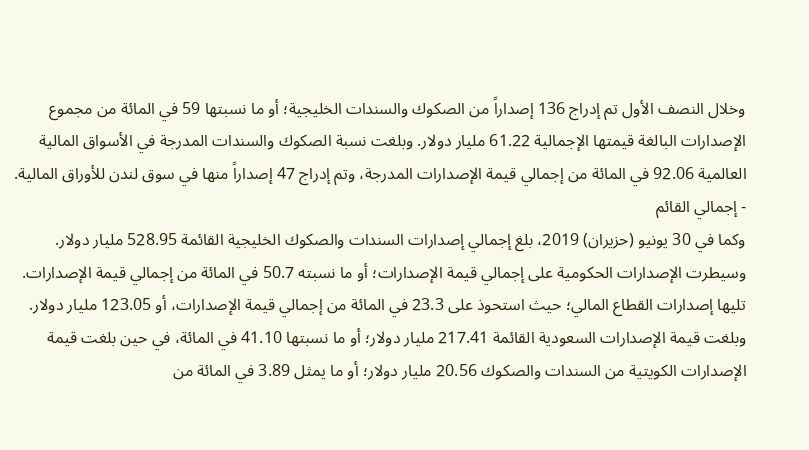وخلال النصف الأول تم إدراج 136 إصداراً من الصكوك والسندات الخليجية؛ أو ما نسبتها 59 في المائة من مجموع الإصدارات البالغة قيمتها الإجمالية 61.22 مليار دولار. وبلغت نسبة الصكوك والسندات المدرجة في الأسواق المالية العالمية 92.06 في المائة من إجمالي قيمة الإصدارات المدرجة، وتم إدراج 47 إصداراً منها في سوق لندن للأوراق المالية.
- إجمالي القائم
وكما في 30 يونيو (حزيران) 2019، بلغ إجمالي إصدارات السندات والصكوك الخليجية القائمة 528.95 مليار دولار. وسيطرت الإصدارات الحكومية على إجمالي قيمة الإصدارات؛ أو ما نسبته 50.7 في المائة من إجمالي قيمة الإصدارات. تليها إصدارات القطاع المالي؛ حيث استحوذ على 23.3 في المائة من إجمالي قيمة الإصدارات، أو 123.05 مليار دولار.
وبلغت قيمة الإصدارات السعودية القائمة 217.41 مليار دولار؛ أو ما نسبتها 41.10 في المائة، في حين بلغت قيمة الإصدارات الكويتية من السندات والصكوك 20.56 مليار دولار؛ أو ما يمثل 3.89 في المائة من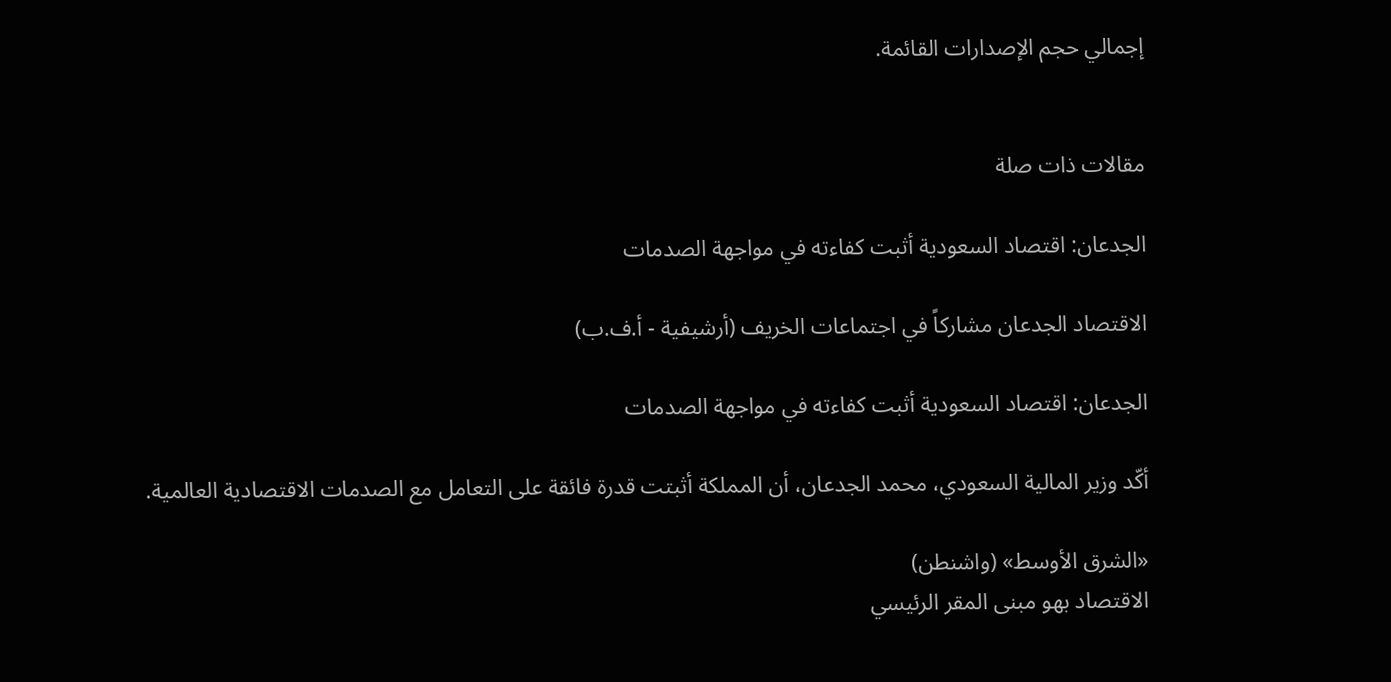إجمالي حجم الإصدارات القائمة.


مقالات ذات صلة

الجدعان: اقتصاد السعودية أثبت كفاءته في مواجهة الصدمات

الاقتصاد الجدعان مشاركاً في اجتماعات الخريف (أرشيفية - أ.ف.ب)

الجدعان: اقتصاد السعودية أثبت كفاءته في مواجهة الصدمات

أكّد وزير المالية السعودي، محمد الجدعان، أن المملكة أثبتت قدرة فائقة على التعامل مع الصدمات الاقتصادية العالمية.

«الشرق الأوسط» (واشنطن)
الاقتصاد بهو مبنى المقر الرئيسي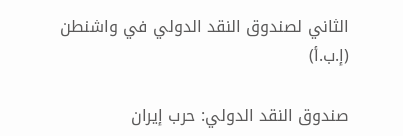الثاني لصندوق النقد الدولي في واشنطن (إ.ب.أ)

صندوق النقد الدولي: حرب إيران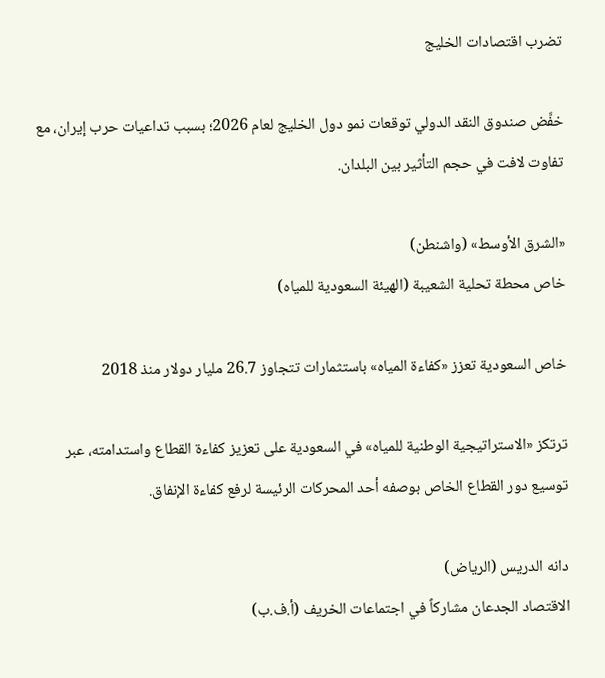تضرب اقتصادات الخليج

خفَّض صندوق النقد الدولي توقعات نمو دول الخليج لعام 2026؛ بسبب تداعيات حرب إيران، مع تفاوت لافت في حجم التأثير بين البلدان.

«الشرق الأوسط» (واشنطن)
خاص محطة تحلية الشعيبة (الهيئة السعودية للمياه)

خاص السعودية تعزز «كفاءة المياه» باستثمارات تتجاوز 26.7 مليار دولار منذ 2018

ترتكز «الاستراتيجية الوطنية للمياه» في السعودية على تعزيز كفاءة القطاع واستدامته، عبر توسيع دور القطاع الخاص بوصفه أحد المحركات الرئيسة لرفع كفاءة الإنفاق.

دانه الدريس (الرياض)
الاقتصاد الجدعان مشاركاً في اجتماعات الخريف (أ.ف.ب)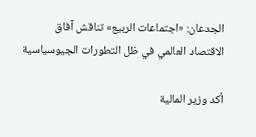الجدعان: «اجتماعات الربيع» تناقش آفاق الاقتصاد العالمي في ظل التطورات الجيوسياسية

أكد وزير المالية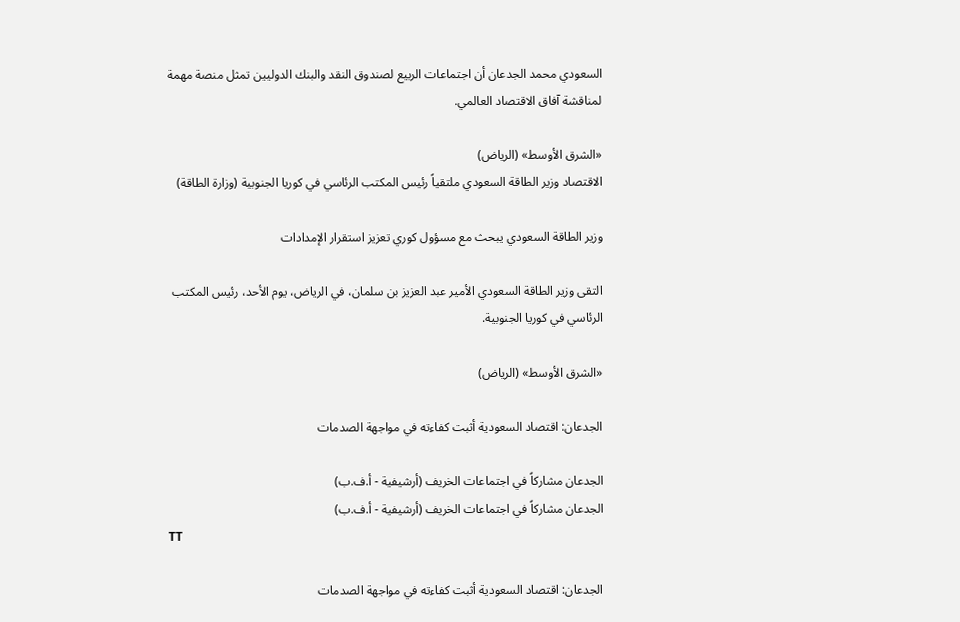السعودي محمد الجدعان أن اجتماعات الربيع لصندوق النقد والبنك الدوليين تمثل منصة مهمة لمناقشة آفاق الاقتصاد العالمي.

«الشرق الأوسط» (الرياض)
الاقتصاد وزير الطاقة السعودي ملتقياً رئيس المكتب الرئاسي في كوريا الجنوبية (وزارة الطاقة)

وزير الطاقة السعودي يبحث مع مسؤول كوري تعزيز استقرار الإمدادات

التقى وزير الطاقة السعودي الأمير عبد العزيز بن سلمان، في الرياض، يوم الأحد، رئيس المكتب الرئاسي في كوريا الجنوبية.

«الشرق الأوسط» (الرياض)

الجدعان: اقتصاد السعودية أثبت كفاءته في مواجهة الصدمات

الجدعان مشاركاً في اجتماعات الخريف (أرشيفية - أ.ف.ب)
الجدعان مشاركاً في اجتماعات الخريف (أرشيفية - أ.ف.ب)
TT

الجدعان: اقتصاد السعودية أثبت كفاءته في مواجهة الصدمات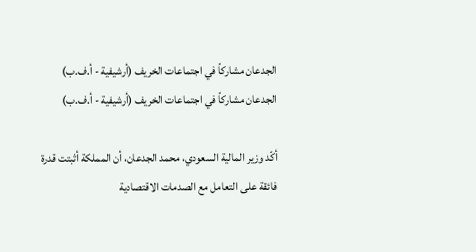الجدعان مشاركاً في اجتماعات الخريف (أرشيفية - أ.ف.ب)
الجدعان مشاركاً في اجتماعات الخريف (أرشيفية - أ.ف.ب)

أكّد وزير المالية السعودي، محمد الجدعان، أن المملكة أثبتت قدرة فائقة على التعامل مع الصدمات الاقتصادية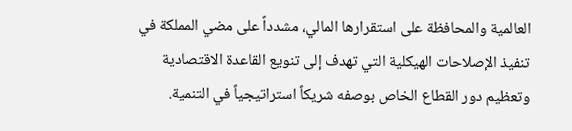العالمية والمحافظة على استقرارها المالي، مشدداً على مضي المملكة في تنفيذ الإصلاحات الهيكلية التي تهدف إلى تنويع القاعدة الاقتصادية وتعظيم دور القطاع الخاص بوصفه شريكاً استراتيجياً في التنمية.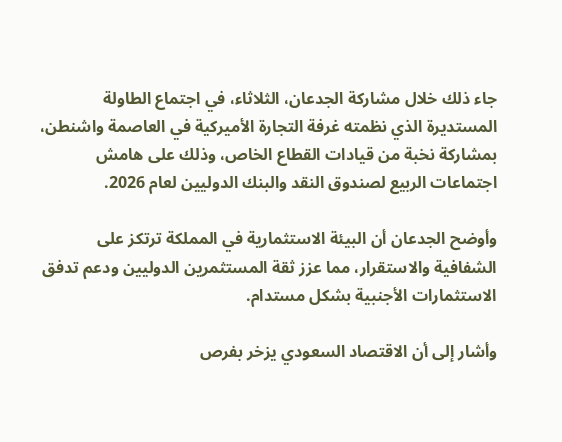جاء ذلك خلال مشاركة الجدعان، الثلاثاء، في اجتماع الطاولة المستديرة الذي نظمته غرفة التجارة الأميركية في العاصمة واشنطن، بمشاركة نخبة من قيادات القطاع الخاص، وذلك على هامش اجتماعات الربيع لصندوق النقد والبنك الدوليين لعام 2026.

وأوضح الجدعان أن البيئة الاستثمارية في المملكة ترتكز على الشفافية والاستقرار، مما عزز ثقة المستثمرين الدوليين ودعم تدفق الاستثمارات الأجنبية بشكل مستدام.

وأشار إلى أن الاقتصاد السعودي يزخر بفرص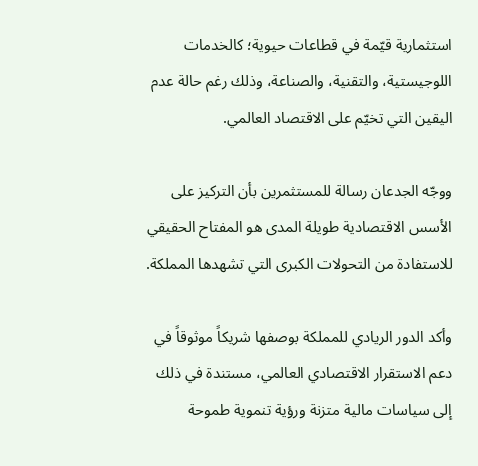استثمارية قيّمة في قطاعات حيوية؛ كالخدمات اللوجيستية، والتقنية، والصناعة، وذلك رغم حالة عدم اليقين التي تخيّم على الاقتصاد العالمي.

ووجّه الجدعان رسالة للمستثمرين بأن التركيز على الأسس الاقتصادية طويلة المدى هو المفتاح الحقيقي للاستفادة من التحولات الكبرى التي تشهدها المملكة.

وأكد الدور الريادي للمملكة بوصفها شريكاً موثوقاً في دعم الاستقرار الاقتصادي العالمي، مستندة في ذلك إلى سياسات مالية متزنة ورؤية تنموية طموحة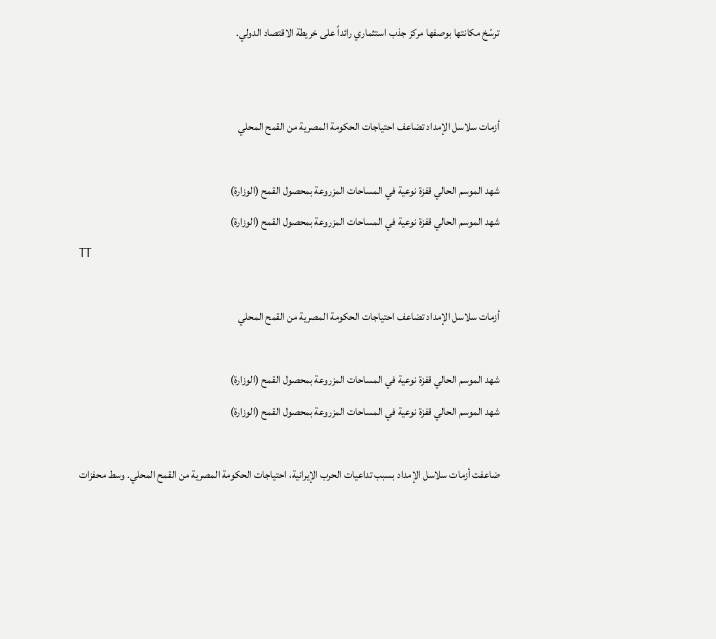ترسّخ مكانتها بوصفها مركز جذب استثماري رائداً على خريطة الاقتصاد الدولي.


أزمات سلاسل الإمداد تضاعف احتياجات الحكومة المصرية من القمح المحلي

شهد الموسم الحالي قفزة نوعية في المساحات المزروعة بمحصول القمح (الوزارة)
شهد الموسم الحالي قفزة نوعية في المساحات المزروعة بمحصول القمح (الوزارة)
TT

أزمات سلاسل الإمداد تضاعف احتياجات الحكومة المصرية من القمح المحلي

شهد الموسم الحالي قفزة نوعية في المساحات المزروعة بمحصول القمح (الوزارة)
شهد الموسم الحالي قفزة نوعية في المساحات المزروعة بمحصول القمح (الوزارة)

ضاعفت أزمات سلاسل الإمداد بسبب تداعيات الحرب الإيرانية، احتياجات الحكومة المصرية من القمح المحلي. وسط محفزات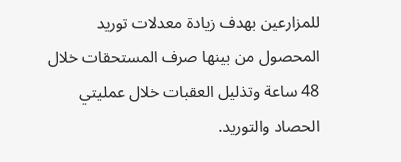للمزارعين بهدف زيادة معدلات توريد المحصول من بينها صرف المستحقات خلال 48 ساعة وتذليل العقبات خلال عمليتي الحصاد والتوريد.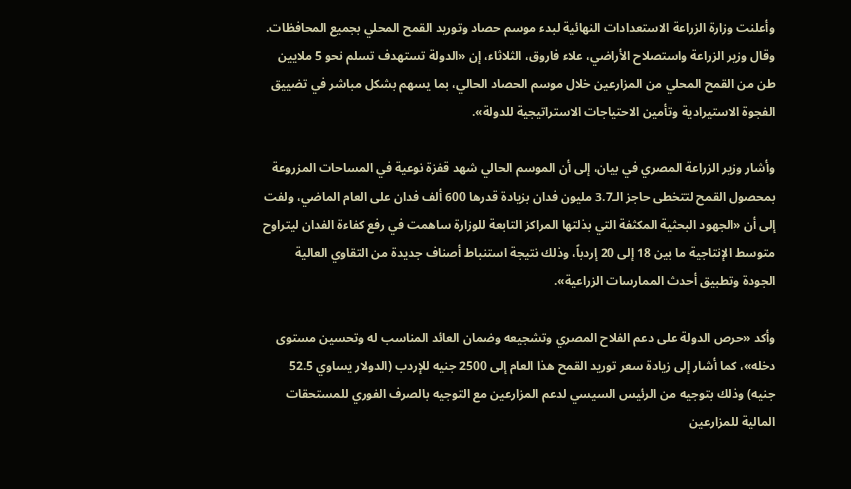وأعلنت وزارة الزراعة الاستعدادات النهائية لبدء موسم حصاد وتوريد القمح المحلي بجميع المحافظات. وقال وزير الزراعة واستصلاح الأراضي، علاء فاروق، الثلاثاء، إن «الدولة تستهدف تسلم نحو 5 ملايين طن من القمح المحلي من المزارعين خلال موسم الحصاد الحالي، بما يسهم بشكل مباشر في تضييق الفجوة الاستيرادية وتأمين الاحتياجات الاستراتيجية للدولة».

وأشار وزير الزراعة المصري في بيان، إلى أن الموسم الحالي شهد قفزة نوعية في المساحات المزروعة بمحصول القمح لتتخطى حاجز الـ3.7 مليون فدان بزيادة قدرها 600 ألف فدان على العام الماضي، ولفت إلى أن «الجهود البحثية المكثفة التي بذلتها المراكز التابعة للوزارة ساهمت في رفع كفاءة الفدان ليتراوح متوسط الإنتاجية ما بين 18 إلى 20 إردباً، وذلك نتيجة استنباط أصناف جديدة من التقاوي العالية الجودة وتطبيق أحدث الممارسات الزراعية».

وأكد «حرص الدولة على دعم الفلاح المصري وتشجيعه وضمان العائد المناسب له وتحسين مستوى دخله»، كما أشار إلى زيادة سعر توريد القمح هذا العام إلى 2500 جنيه للإردب (الدولار يساوي 52.5 جنيه) وذلك بتوجيه من الرئيس السيسي لدعم المزارعين مع التوجيه بالصرف الفوري للمستحقات المالية للمزارعين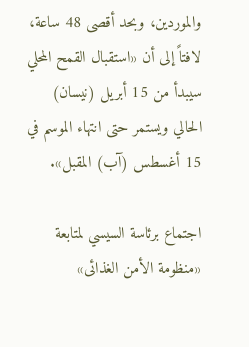والموردين، وبحد أقصى 48 ساعة، لافتاً إلى أن «استقبال القمح المحلي سيبدأ من 15 أبريل (نيسان) الحالي ويستمر حتى انتهاء الموسم في 15 أغسطس (آب) المقبل».

اجتماع برئاسة السيسي لمتابعة «منظومة الأمن الغذائى»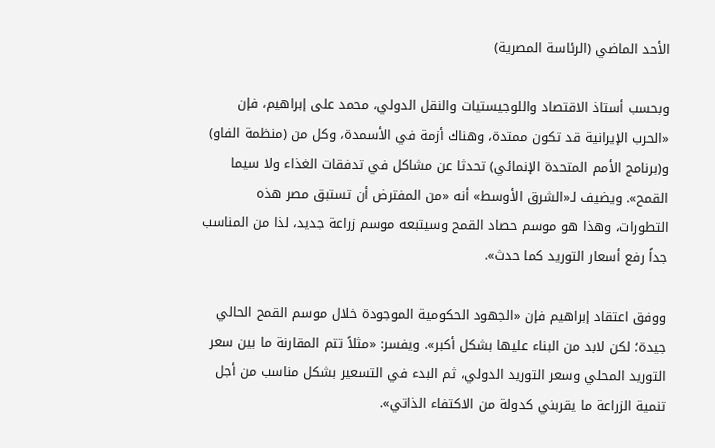الأحد الماضي (الرئاسة المصرية)

وبحسب أستاذ الاقتصاد واللوجيستيات والنقل الدولي، محمد على إبراهيم، فإن «الحرب الإيرانية قد تكون ممتدة، وهناك أزمة في الأسمدة، وكل من (منظمة الفاو) و(برنامج الأمم المتحدة الإنمائي) تحدثا عن مشاكل في تدفقات الغذاء ولا سيما القمح». ويضيف لـ«الشرق الأوسط» أنه «من المفترض أن تستبق مصر هذه التطورات، وهذا هو موسم حصاد القمح وسيتبعه موسم زراعة جديد، لذا من المناسب جداً رفع أسعار التوريد كما حدث».

ووفق اعتقاد إبراهيم فإن «الجهود الحكومية الموجودة خلال موسم القمح الحالي جيدة؛ لكن لابد من البناء عليها بشكل أكبر». ويفسر: «مثلاً تتم المقارنة ما بين سعر التوريد المحلي وسعر التوريد الدولي، ثم البدء في التسعير بشكل مناسب من أجل تنمية الزراعة ما يقربني كدولة من الاكتفاء الذاتي».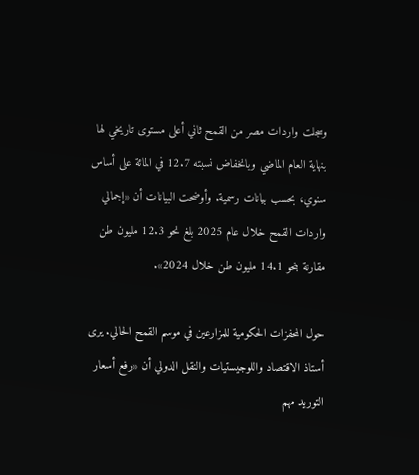وسجلت واردات مصر من القمح ثاني أعلى مستوى تاريخي لها بنهاية العام الماضي وبانخفاض نسبته 12.7 في المائة على أساس سنوي، بحسب بيانات رسمية. وأوضحت البيانات أن «إجمالي واردات القمح خلال عام 2025 بلغ نحو 12.3 مليون طن مقارنة بنحو 14.1 مليون طن خلال 2024».

حول المحفزات الحكومية للمزارعين في موسم القمح الحالي. يرى أستاذ الاقتصاد واللوجيستيات والنقل الدولي أن «رفع أسعار التوريد مهم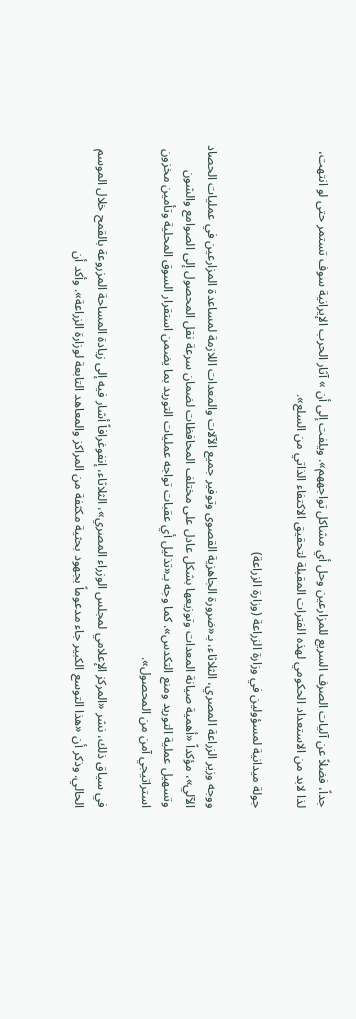جداً، فضلاً عن آليات الصرف السريع للمزارعين وحل أي مشاكل تواجههم». ويلفت إلى أن » آثار الحرب الإيرانية سوف تستمر حتى لو انتهت، لذا لابد من الاستعداد الحكومي لهذه الفترات المقبلة لتحقيق الاكتفاء الذاتي من السلع».

جولة ميدانية لمسؤولين في وزارة الزراعة (وزارة الزراعة)

ووجه وزير الزراعة المصري، الثلاثاء، بـ«ضرورة الجاهزية القصوى وتوفير جميع الآلات والمعدات اللازمة لمساعدة المزارعين في عمليات الحصاد الآلي»، مؤكداً «أهمية صيانة المعدات وتوزيعها بشكل عادل على مختلف المحافظات لضمان سرعة نقل المحصول إلى الصوامع والشون وتسهيل عملية التوريد ومنع التكدس». كما وجه بـ«تذليل أي عقبات تواجه عمليات التوريد بما يضمن استقرار السوق المحلية وتأمين مخزون استراتيجي آمن من المحصول».

في سياق ذلك، نشر «المركز الإعلامي لمجلس الوزراء المصري»، الثلاثاء، إنفوغرافاً أشار فيه إلى زيادة المساحة المزروعة بالقمح خلال الموسم الحالي. وذكر أن «هذا التوسع الكبير جاء مدعوماً بجهود بحثية مكثفة من المراكز والمعاهد التابعة لوزارة الزراعة». وأكد أن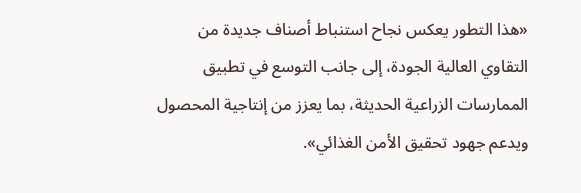«هذا التطور يعكس نجاح استنباط أصناف جديدة من التقاوي العالية الجودة، إلى جانب التوسع في تطبيق الممارسات الزراعية الحديثة، بما يعزز من إنتاجية المحصول ويدعم جهود تحقيق الأمن الغذائي».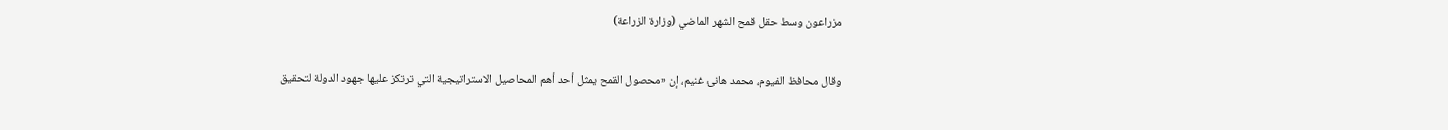مزراعون وسط حقل قمح الشهر الماضي (وزارة الزراعة)

وقال محافظ الفيوم، محمد هانئ غنيم، إن «محصول القمح يمثل أحد أهم المحاصيل الاستراتيجية التي ترتكز عليها جهود الدولة لتحقيق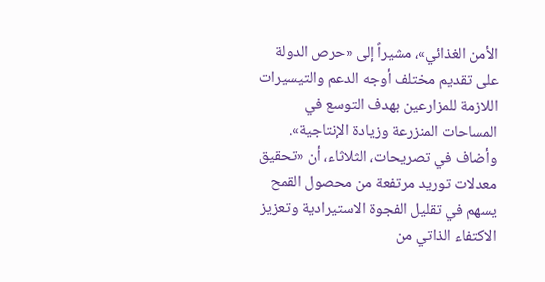الأمن الغذائي»، مشيراً إلى «حرص الدولة على تقديم مختلف أوجه الدعم والتيسيرات اللازمة للمزارعين بهدف التوسع في المساحات المنزرعة وزيادة الإنتاجية». وأضاف في تصريحات، الثلاثاء، أن «تحقيق معدلات توريد مرتفعة من محصول القمح يسهم في تقليل الفجوة الاستيرادية وتعزيز الاكتفاء الذاتي من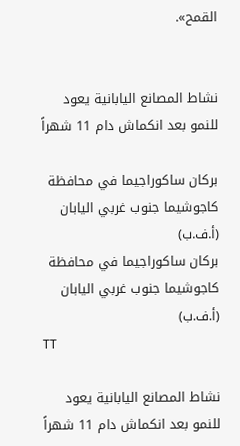القمح».


نشاط المصانع اليابانية يعود للنمو بعد انكماش دام 11 شهراً

بركان ساكوراجيما في محافظة كاجوشيما جنوب غربي اليابان (أ.ف.ب)
بركان ساكوراجيما في محافظة كاجوشيما جنوب غربي اليابان (أ.ف.ب)
TT

نشاط المصانع اليابانية يعود للنمو بعد انكماش دام 11 شهراً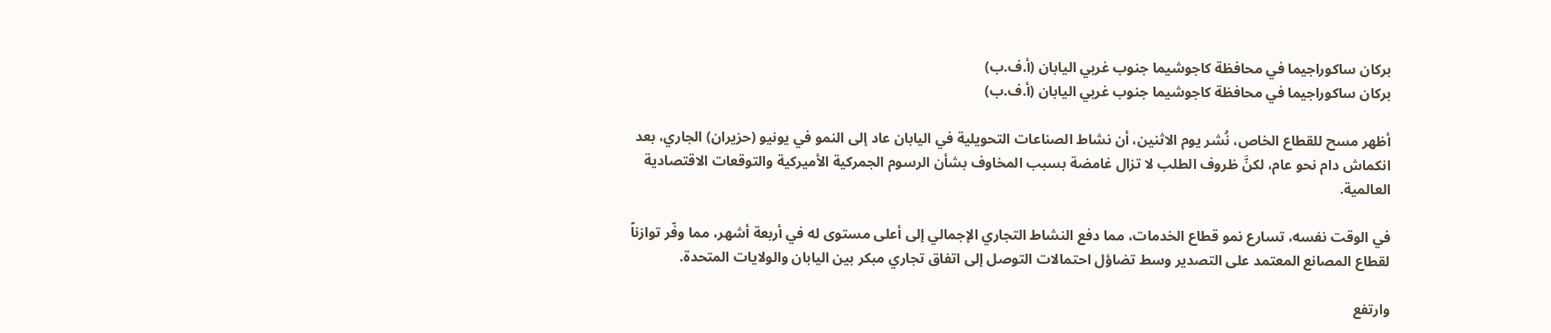بركان ساكوراجيما في محافظة كاجوشيما جنوب غربي اليابان (أ.ف.ب)
بركان ساكوراجيما في محافظة كاجوشيما جنوب غربي اليابان (أ.ف.ب)

أظهر مسح للقطاع الخاص، نُشر يوم الاثنين، أن نشاط الصناعات التحويلية في اليابان عاد إلى النمو في يونيو (حزيران) الجاري، بعد انكماش دام نحو عام، لكنَّ ظروف الطلب لا تزال غامضة بسبب المخاوف بشأن الرسوم الجمركية الأميركية والتوقعات الاقتصادية العالمية.

في الوقت نفسه، تسارع نمو قطاع الخدمات، مما دفع النشاط التجاري الإجمالي إلى أعلى مستوى له في أربعة أشهر، مما وفّر توازناً لقطاع المصانع المعتمد على التصدير وسط تضاؤل احتمالات التوصل إلى اتفاق تجاري مبكر بين اليابان والولايات المتحدة.

وارتفع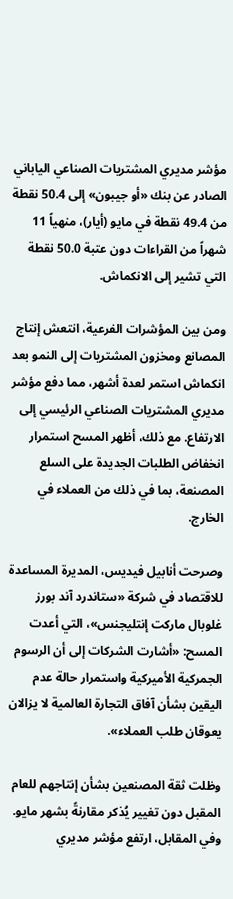مؤشر مديري المشتريات الصناعي الياباني الصادر عن بنك «أو جيبون» إلى 50.4 نقطة من 49.4 نقطة في مايو (أيار)، منهياً 11 شهراً من القراءات دون عتبة 50.0 نقطة التي تشير إلى الانكماش.

ومن بين المؤشرات الفرعية، انتعش إنتاج المصانع ومخزون المشتريات إلى النمو بعد انكماش استمر لعدة أشهر، مما دفع مؤشر مديري المشتريات الصناعي الرئيسي إلى الارتفاع. مع ذلك، أظهر المسح استمرار انخفاض الطلبات الجديدة على السلع المصنعة، بما في ذلك من العملاء في الخارج.

وصرحت أنابيل فيديس، المديرة المساعدة للاقتصاد في شركة «ستاندرد آند بورز غلوبال ماركت إنتليجنس»، التي أعدت المسح: «أشارت الشركات إلى أن الرسوم الجمركية الأميركية واستمرار حالة عدم اليقين بشأن آفاق التجارة العالمية لا يزالان يعوقان طلب العملاء».

وظلت ثقة المصنعين بشأن إنتاجهم للعام المقبل دون تغيير يُذكر مقارنةً بشهر مايو. وفي المقابل، ارتفع مؤشر مديري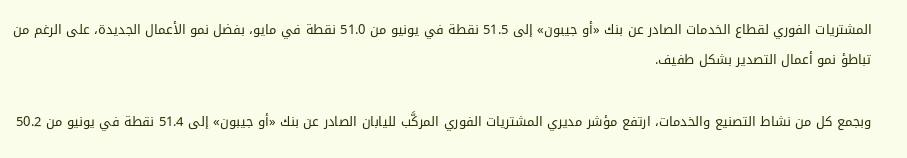المشتريات الفوري لقطاع الخدمات الصادر عن بنك «أو جيبون» إلى 51.5 نقطة في يونيو من 51.0 نقطة في مايو، بفضل نمو الأعمال الجديدة، على الرغم من تباطؤ نمو أعمال التصدير بشكل طفيف.

وبجمع كل من نشاط التصنيع والخدمات، ارتفع مؤشر مديري المشتريات الفوري المركَّب لليابان الصادر عن بنك «أو جيبون» إلى 51.4 نقطة في يونيو من 50.2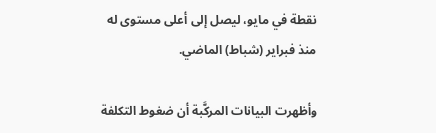نقطة في مايو، ليصل إلى أعلى مستوى له منذ فبراير (شباط) الماضي.

وأظهرت البيانات المركَّبة أن ضغوط التكلفة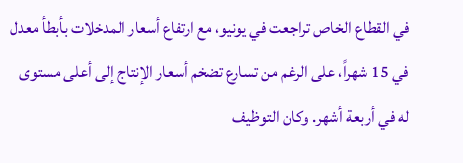في القطاع الخاص تراجعت في يونيو، مع ارتفاع أسعار المدخلات بأبطأ معدل في 15 شهراً، على الرغم من تسارع تضخم أسعار الإنتاج إلى أعلى مستوى له في أربعة أشهر. وكان التوظيف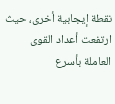نقطة إيجابية أخرى، حيث ارتفعت أعداد القوى العاملة بأسرع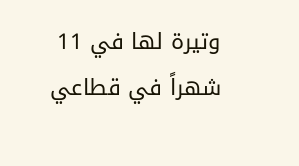وتيرة لها في 11 شهراً في قطاعي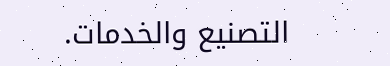التصنيع والخدمات.